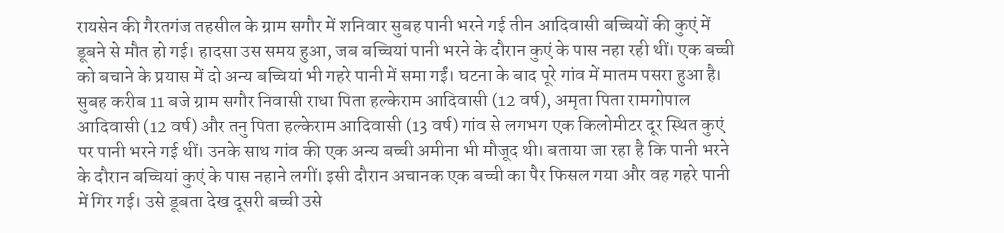रायसेन की गैरतगंज तहसील के ग्राम सगौर में शनिवार सुबह पानी भरने गई तीन आदिवासी बच्चियों की कुएं में डूबने से मौत हो गई। हादसा उस समय हुआ, जब बच्चियां पानी भरने के दौरान कुएं के पास नहा रही थीं। एक बच्ची को बचाने के प्रयास में दो अन्य बच्चियां भी गहरे पानी में समा गईं। घटना के बाद पूरे गांव में मातम पसरा हुआ है। सुबह करीब 11 बजे ग्राम सगौर निवासी राधा पिता हल्केराम आदिवासी (12 वर्ष), अमृता पिता रामगोपाल आदिवासी (12 वर्ष) और तनु पिता हल्केराम आदिवासी (13 वर्ष) गांव से लगभग एक किलोमीटर दूर स्थित कुएं पर पानी भरने गई थीं। उनके साथ गांव की एक अन्य बच्ची अमीना भी मौजूद थी। बताया जा रहा है कि पानी भरने के दौरान बच्चियां कुएं के पास नहाने लगीं। इसी दौरान अचानक एक बच्ची का पैर फिसल गया और वह गहरे पानी में गिर गई। उसे डूबता देख दूसरी बच्ची उसे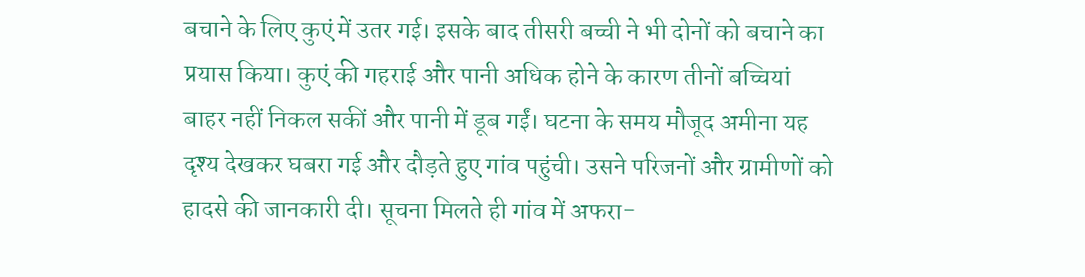बचाने के लिए कुएं में उतर गई। इसके बाद तीसरी बच्ची ने भी दोनों को बचाने का प्रयास किया। कुएं की गहराई और पानी अधिक होने के कारण तीनों बच्चियां बाहर नहीं निकल सकीं और पानी में डूब गईं। घटना के समय मौजूद अमीना यह दृश्य देखकर घबरा गई और दौड़ते हुए गांव पहुंची। उसने परिजनों और ग्रामीणों को हादसे की जानकारी दी। सूचना मिलते ही गांव में अफरा-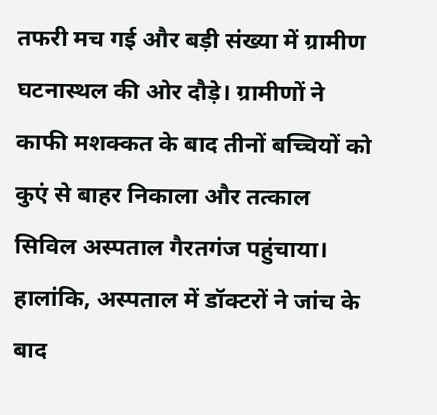तफरी मच गई और बड़ी संख्या में ग्रामीण घटनास्थल की ओर दौड़े। ग्रामीणों ने काफी मशक्कत के बाद तीनों बच्चियों को कुएं से बाहर निकाला और तत्काल सिविल अस्पताल गैरतगंज पहुंचाया। हालांकि, अस्पताल में डॉक्टरों ने जांच के बाद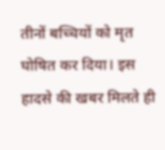तीनों बच्चियों को मृत घोषित कर दिया। इस हादसे की खबर मिलते ही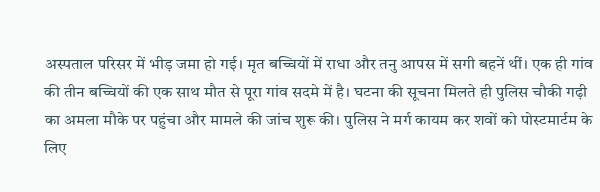अस्पताल परिसर में भीड़ जमा हो गई। मृत बच्चियों में राधा और तनु आपस में सगी बहनें थीं। एक ही गांव की तीन बच्चियों की एक साथ मौत से पूरा गांव सदमे में है। घटना की सूचना मिलते ही पुलिस चौकी गढ़ी का अमला मौके पर पहुंचा और मामले की जांच शुरू की। पुलिस ने मर्ग कायम कर शवों को पोस्टमार्टम के लिए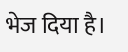भेज दिया है।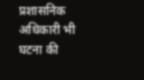प्रशासनिक अधिकारी भी घटना की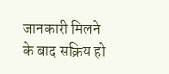जानकारी मिलने के बाद सक्रिय हो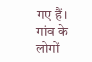गए हैं। गांव के लोगों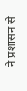ने प्रशासन से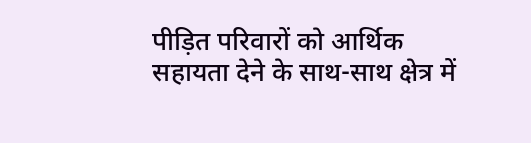पीड़ित परिवारों को आर्थिक सहायता देने के साथ-साथ क्षेत्र में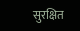सुरक्षित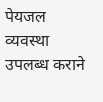पेयजल व्यवस्था उपलब्ध कराने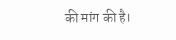की मांग की है।